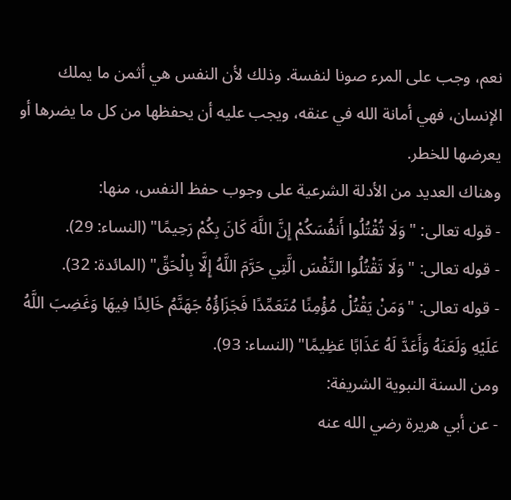نعم، وجب على المرء صونا لنفسة. وذلك لأن النفس هي أثمن ما يملك الإنسان، فهي أمانة الله في عنقه، ويجب عليه أن يحفظها من كل ما يضرها أو يعرضها للخطر.
وهناك العديد من الأدلة الشرعية على وجوب حفظ النفس، منها:
- قوله تعالى: "وَلَا تُقْتُلُوا أَنفُسَكُمْ إِنَّ اللَّهَ كَانَ بِكُمْ رَحِيمًا" (النساء: 29).
- قوله تعالى: "وَلَا تَقْتُلُوا النَّفْسَ الَّتِي حَرَّمَ اللَّهُ إِلَّا بِالْحَقِّ" (المائدة: 32).
- قوله تعالى: "وَمَنْ يَقْتُلْ مُؤْمِنًا مُتَعَمِّدًا فَجَزَاؤُهُ جَهَنَّمُ خَالِدًا فِيهَا وَغَضِبَ اللَّهُ عَلَيْهِ وَلَعَنَهُ وَأَعَدَّ لَهُ عَذَابًا عَظِيمًا" (النساء: 93).
ومن السنة النبوية الشريفة:
- عن أبي هريرة رضي الله عنه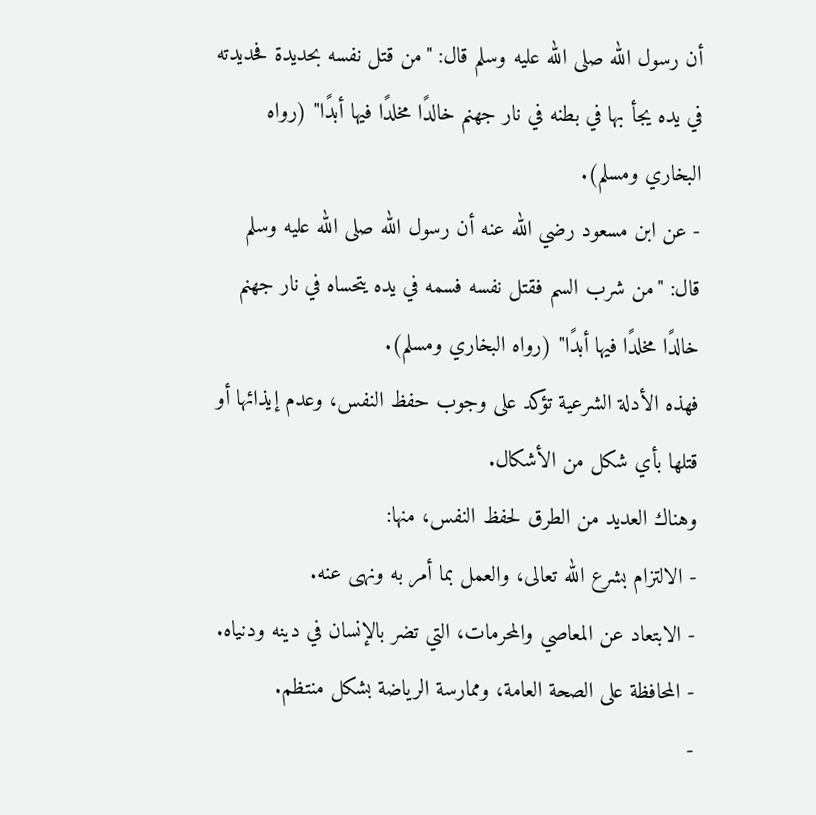أن رسول الله صلى الله عليه وسلم قال: "من قتل نفسه بحديدة فحديدته في يده يجأ بها في بطنه في نار جهنم خالدًا مخلدًا فيها أبدًا" (رواه البخاري ومسلم).
- عن ابن مسعود رضي الله عنه أن رسول الله صلى الله عليه وسلم قال: "من شرب السم فقتل نفسه فسمه في يده يتحساه في نار جهنم خالدًا مخلدًا فيها أبدًا" (رواه البخاري ومسلم).
فهذه الأدلة الشرعية تؤكد على وجوب حفظ النفس، وعدم إيذائها أو قتلها بأي شكل من الأشكال.
وهناك العديد من الطرق لحفظ النفس، منها:
- الالتزام بشرع الله تعالى، والعمل بما أمر به ونهى عنه.
- الابتعاد عن المعاصي والمحرمات، التي تضر بالإنسان في دينه ودنياه.
- المحافظة على الصحة العامة، وممارسة الرياضة بشكل منتظم.
-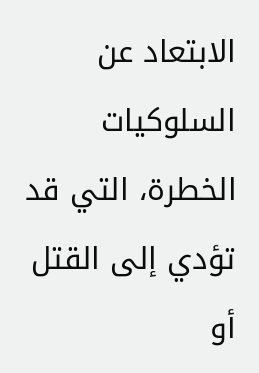الابتعاد عن السلوكيات الخطرة، التي قد تؤدي إلى القتل أو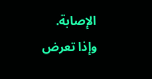الإصابة.
وإذا تعرض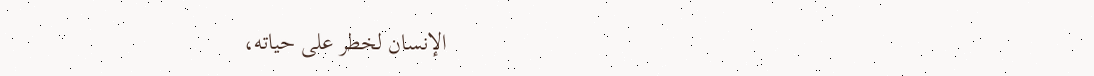الإنسان لخطر على حياته،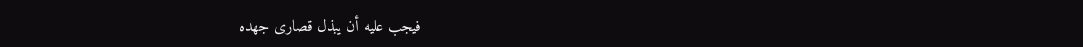فيجب عليه أن يبذل قصارى جهده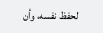لحفظ نفسه، وأن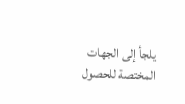يلجأ إلى الجهات المختصة للحصول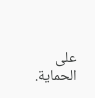على الحماية.